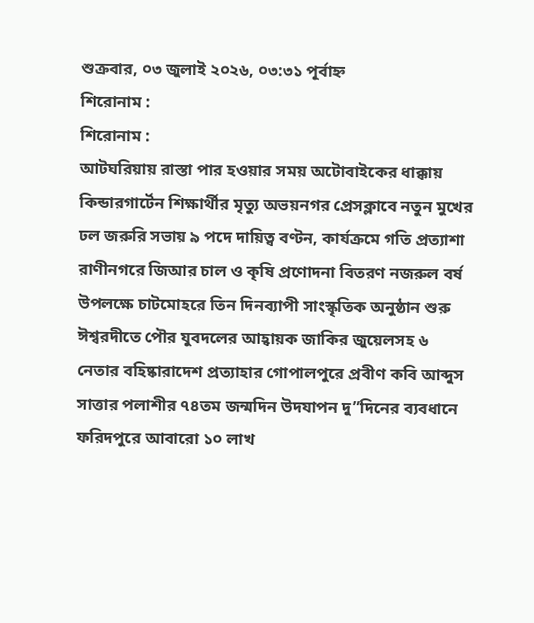শুক্রবার, ০৩ জুলাই ২০২৬, ০৩:৩১ পূর্বাহ্ন
শিরোনাম :
শিরোনাম :
আটঘরিয়ায় রাস্তা পার হওয়ার সময় অটোবাইকের ধাক্কায় কিন্ডারগার্টেন শিক্ষার্থীর মৃত্যু অভয়নগর প্রেসক্লাবে নতুন মুখের ঢল জরুরি সভায় ৯ পদে দায়িত্ব বণ্টন, কার্যক্রমে গতি প্রত্যাশা রাণীনগরে জিআর চাল ও কৃষি প্রণোদনা বিতরণ নজরুল বর্ষ উপলক্ষে চাটমোহরে তিন দিনব্যাপী সাংস্কৃতিক অনুষ্ঠান শুরু ঈশ্বরদীতে পৌর যুবদলের আহ্বায়ক জাকির জুয়েলসহ ৬ নেতার বহিষ্কারাদেশ প্রত্যাহার গোপালপুরে প্রবীণ কবি আব্দুস সাত্তার পলাশীর ৭৪তম জন্মদিন উদযাপন দু”দিনের ব্যবধানে ফরিদপুরে আবারো ১০ লাখ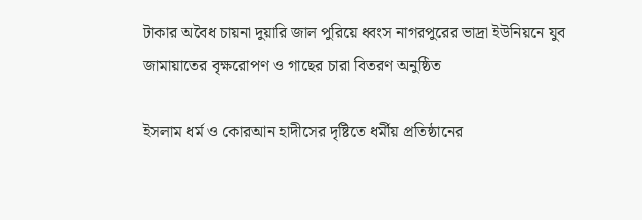টাকার অবৈধ চায়না দুয়ারি জাল পুরিয়ে ধ্বংস নাগরপুরের ভাদ্রা ইউনিয়নে যুব জামায়াতের বৃক্ষরোপণ ও গাছের চারা বিতরণ অনুষ্ঠিত

ইসলাম ধর্ম ও কোরআন হাদীসের দৃষ্টিতে ধর্মীয় প্রতিষ্ঠানের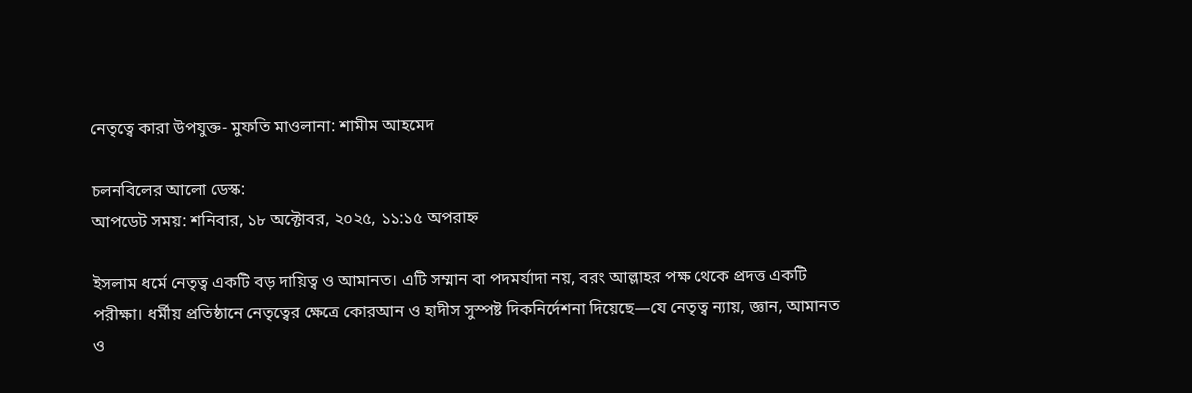নেতৃত্বে কারা উপযুক্ত- মুফতি মাওলানা: শামীম আহমেদ

চলনবিলের আলো ডেস্ক:
আপডেট সময়: শনিবার, ১৮ অক্টোবর, ২০২৫, ১১:১৫ অপরাহ্ন

ইসলাম ধর্মে নেতৃত্ব একটি বড় দায়িত্ব ও আমানত। এটি সম্মান বা পদমর্যাদা নয়, বরং আল্লাহর পক্ষ থেকে প্রদত্ত একটি পরীক্ষা। ধর্মীয় প্রতিষ্ঠানে নেতৃত্বের ক্ষেত্রে কোরআন ও হাদীস সুস্পষ্ট দিকনির্দেশনা দিয়েছে—যে নেতৃত্ব ন্যায়, জ্ঞান, আমানত ও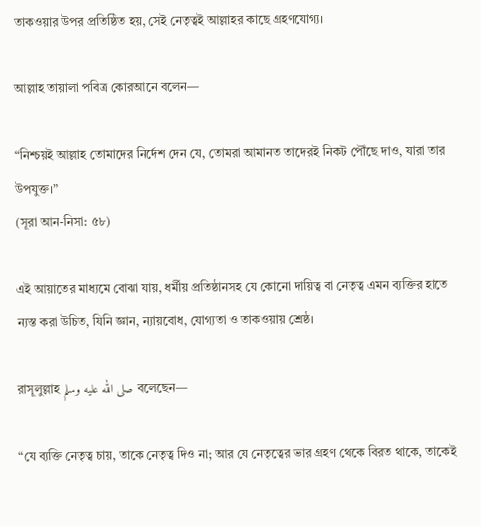তাকওয়ার উপর প্রতিষ্ঠিত হয়, সেই নেতৃত্বই আল্লাহর কাছে গ্রহণযোগ্য।

আল্লাহ তায়ালা পবিত্র কোরআনে বলেন—

“নিশ্চয়ই আল্লাহ তোমাদের নির্দেশ দেন যে, তোমরা আমানত তাদেরই নিকট পৌঁছে দাও, যারা তার উপযুক্ত।”
(সূরা আন-নিসা: ৫৮)

এই আয়াতের মাধ্যমে বোঝা যায়, ধর্মীয় প্রতিষ্ঠানসহ যে কোনো দায়িত্ব বা নেতৃত্ব এমন ব্যক্তির হাতে ন্যস্ত করা উচিত, যিনি জ্ঞান, ন্যায়বোধ, যোগ্যতা ও তাকওয়ায় শ্রেষ্ঠ।

রাসূলুল্লাহ صلى الله عليه وسلم বলেছেন—

“যে ব্যক্তি নেতৃত্ব চায়, তাকে নেতৃত্ব দিও না; আর যে নেতৃত্বের ভার গ্রহণ থেকে বিরত থাকে, তাকেই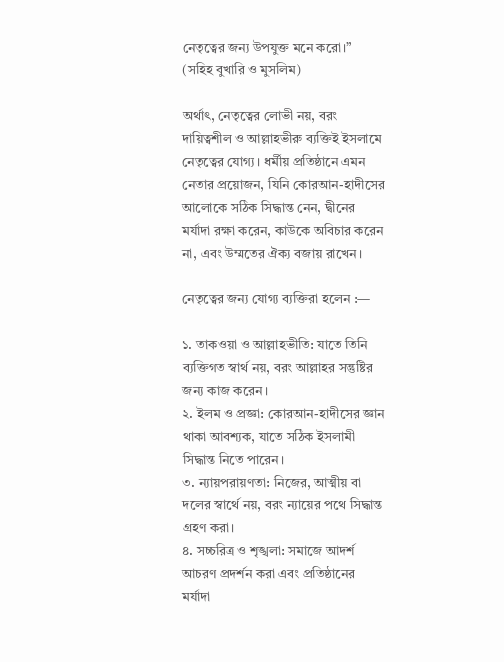নেতৃত্বের জন্য উপযুক্ত মনে করো।”
(সহিহ বুখারি ও মুসলিম)

অর্থাৎ, নেতৃত্বের লোভী নয়, বরং দায়িত্বশীল ও আল্লাহভীরু ব্যক্তিই ইসলামে নেতৃত্বের যোগ্য। ধর্মীয় প্রতিষ্ঠানে এমন নেতার প্রয়োজন, যিনি কোরআন-হাদীসের আলোকে সঠিক সিদ্ধান্ত নেন, দ্বীনের মর্যাদা রক্ষা করেন, কাউকে অবিচার করেন না, এবং উম্মতের ঐক্য বজায় রাখেন।

নেতৃত্বের জন্য যোগ্য ব্যক্তিরা হলেন :—

১. তাকওয়া ও আল্লাহভীতি: যাতে তিনি ব্যক্তিগত স্বার্থ নয়, বরং আল্লাহর সন্তুষ্টির জন্য কাজ করেন।
২. ইলম ও প্রজ্ঞা: কোরআন-হাদীসের জ্ঞান থাকা আবশ্যক, যাতে সঠিক ইসলামী সিদ্ধান্ত নিতে পারেন।
৩. ন্যায়পরায়ণতা: নিজের, আত্মীয় বা দলের স্বার্থে নয়, বরং ন্যায়ের পথে সিদ্ধান্ত গ্রহণ করা।
৪. সচ্চরিত্র ও শৃঙ্খলা: সমাজে আদর্শ আচরণ প্রদর্শন করা এবং প্রতিষ্ঠানের মর্যাদা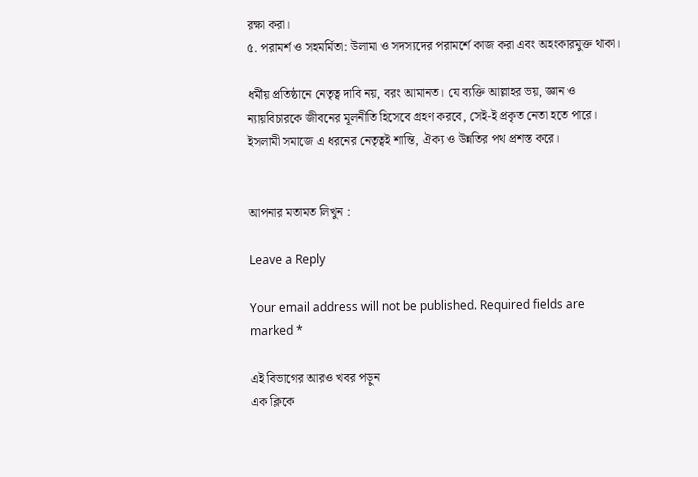রক্ষা করা।
৫. পরামর্শ ও সহমর্মিতা: উলামা ও সদস্যদের পরামর্শে কাজ করা এবং অহংকারমুক্ত থাকা।

ধর্মীয় প্রতিষ্ঠানে নেতৃত্ব দাবি নয়, বরং আমানত। যে ব্যক্তি আল্লাহর ভয়, জ্ঞান ও ন্যায়বিচারকে জীবনের মূলনীতি হিসেবে গ্রহণ করবে, সেই-ই প্রকৃত নেতা হতে পারে। ইসলামী সমাজে এ ধরনের নেতৃত্বই শান্তি, ঐক্য ও উন্নতির পথ প্রশস্ত করে।


আপনার মতামত লিখুন :

Leave a Reply

Your email address will not be published. Required fields are marked *

এই বিভাগের আরও খবর পড়ুন
এক ক্লিকে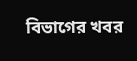বিভাগের খবর